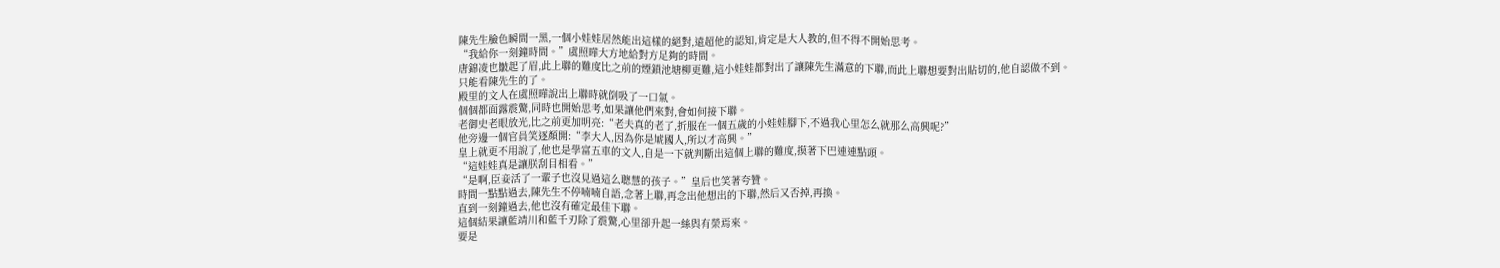陳先生臉色瞬間一黑,一個小娃娃居然能出這樣的絕對,遠超他的認知,肯定是大人教的,但不得不開始思考。
“我給你一刻鐘時間。”虞照曄大方地給對方足夠的時間。
唐錦凌也皺起了眉,此上聯的難度比之前的煙鎖池塘柳更難,這小娃娃都對出了讓陳先生滿意的下聯,而此上聯想要對出貼切的,他自認做不到。
只能看陳先生的了。
殿里的文人在虞照曄說出上聯時就倒吸了一口氣。
個個都面露震驚,同時也開始思考,如果讓他們來對,會如何接下聯。
老御史老眼放光,比之前更加明亮:“老夫真的老了,折服在一個五歲的小娃娃腳下,不過我心里怎么就那么高興呢?”
他旁邊一個官員笑逐顏開:“李大人,因為你是虓國人,所以才高興。”
皇上就更不用說了,他也是學富五車的文人,自是一下就判斷出這個上聯的難度,摸著下巴連連點頭。
“這娃娃真是讓朕刮目相看。”
“是啊,臣妾活了一輩子也沒見過這么聰慧的孩子。”皇后也笑著夸贊。
時間一點點過去,陳先生不停喃喃自語,念著上聯,再念出他想出的下聯,然后又否掉,再換。
直到一刻鐘過去,他也沒有確定最佳下聯。
這個結果讓藍靖川和藍千刃除了震驚,心里卻升起一絲與有榮焉來。
要是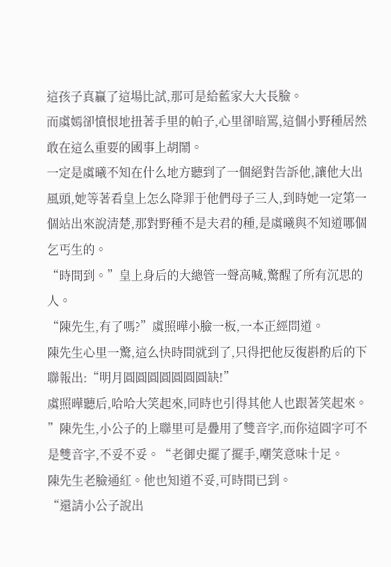這孩子真贏了這場比試,那可是給藍家大大長臉。
而虞嫣卻憤恨地扭著手里的帕子,心里卻暗罵,這個小野種居然敢在這么重要的國事上胡鬧。
一定是虞曦不知在什么地方聽到了一個絕對告訴他,讓他大出風頭,她等著看皇上怎么降罪于他們母子三人,到時她一定第一個站出來說清楚,那對野種不是夫君的種,是虞曦與不知道哪個乞丐生的。
“時間到。”皇上身后的大總管一聲高喊,驚醒了所有沉思的人。
“陳先生,有了嗎?”虞照曄小臉一板,一本正經問道。
陳先生心里一驚,這么快時間就到了,只得把他反復斟酌后的下聯報出:“明月圓圓圓圓圓圓圓缺!”
虞照曄聽后,哈哈大笑起來,同時也引得其他人也跟著笑起來。
”陳先生,小公子的上聯里可是疊用了雙音字,而你這圓字可不是雙音字,不妥不妥。“老御史擺了擺手,嘲笑意味十足。
陳先生老臉通紅。他也知道不妥,可時間已到。
“還請小公子說出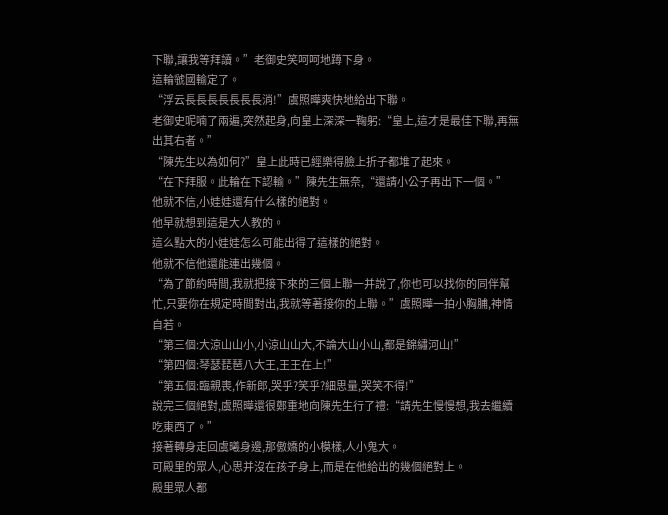下聯,讓我等拜讀。”老御史笑呵呵地蹲下身。
這輪虢國輸定了。
“浮云長長長長長長長消!”虞照曄爽快地給出下聯。
老御史呢喃了兩遍,突然起身,向皇上深深一鞠躬:“皇上,這才是最佳下聯,再無出其右者。”
“陳先生以為如何?”皇上此時已經樂得臉上折子都堆了起來。
“在下拜服。此輪在下認輸。”陳先生無奈,“還請小公子再出下一個。”
他就不信,小娃娃還有什么樣的絕對。
他早就想到這是大人教的。
這么點大的小娃娃怎么可能出得了這樣的絕對。
他就不信他還能連出幾個。
“為了節約時間,我就把接下來的三個上聯一并說了,你也可以找你的同伴幫忙,只要你在規定時間對出,我就等著接你的上聯。”虞照曄一拍小胸脯,神情自若。
“第三個:大涼山山小,小涼山山大,不論大山小山,都是錦繡河山!”
“第四個:琴瑟琵琶八大王,王王在上!”
“第五個:臨親喪,作新郎,哭乎?笑乎?細思量,哭笑不得!”
說完三個絕對,虞照曄還很鄭重地向陳先生行了禮:“請先生慢慢想,我去繼續吃東西了。”
接著轉身走回虞曦身邊,那傲嬌的小模樣,人小鬼大。
可殿里的眾人,心思并沒在孩子身上,而是在他給出的幾個絕對上。
殿里眾人都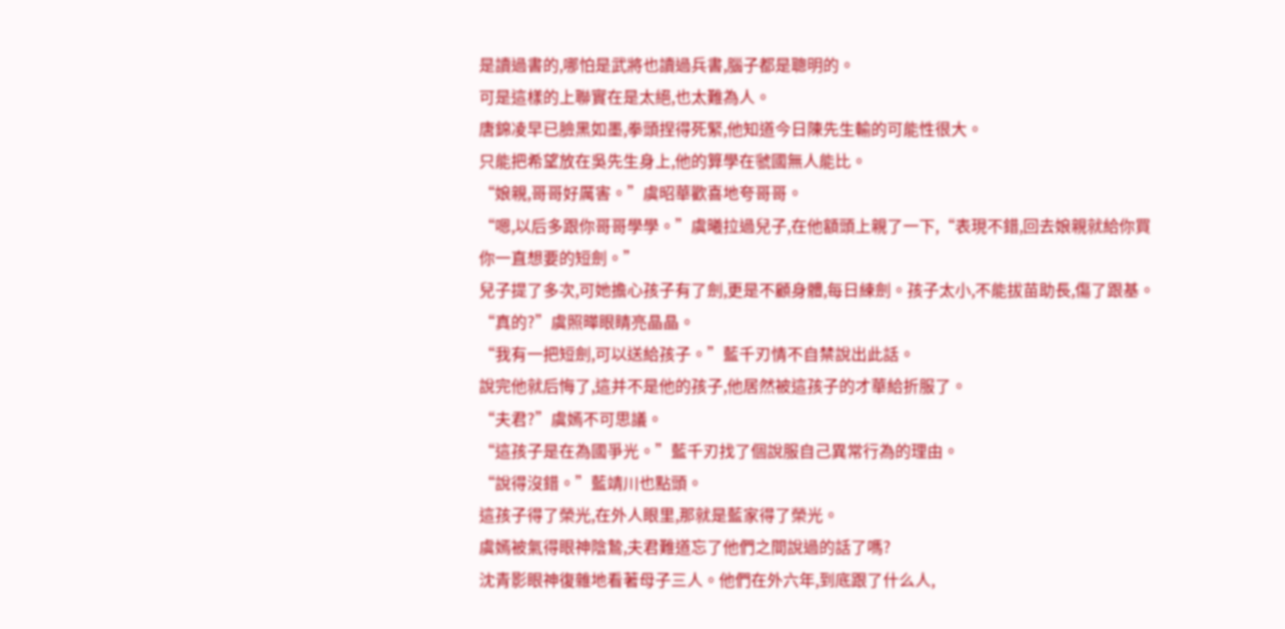是讀過書的,哪怕是武將也讀過兵書,腦子都是聰明的。
可是這樣的上聯實在是太絕,也太難為人。
唐錦凌早已臉黑如墨,拳頭捏得死緊,他知道今日陳先生輸的可能性很大。
只能把希望放在吳先生身上,他的算學在虢國無人能比。
“娘親,哥哥好厲害。”虞昭華歡喜地夸哥哥。
“嗯,以后多跟你哥哥學學。”虞曦拉過兒子,在他額頭上親了一下,“表現不錯,回去娘親就給你買你一直想要的短劍。”
兒子提了多次,可她擔心孩子有了劍,更是不顧身體,每日練劍。孩子太小,不能拔苗助長,傷了跟基。
“真的?”虞照曄眼睛亮晶晶。
“我有一把短劍,可以送給孩子。”藍千刃情不自禁說出此話。
說完他就后悔了,這并不是他的孩子,他居然被這孩子的才華給折服了。
“夫君?”虞嫣不可思議。
“這孩子是在為國爭光。”藍千刃找了個說服自己異常行為的理由。
“說得沒錯。”藍靖川也點頭。
這孩子得了榮光,在外人眼里,那就是藍家得了榮光。
虞嫣被氣得眼神陰鷙,夫君難道忘了他們之間說過的話了嗎?
沈青影眼神復雜地看著母子三人。他們在外六年,到底跟了什么人,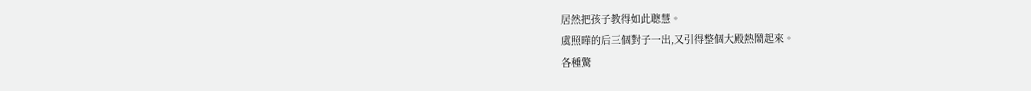居然把孩子教得如此聰慧。
虞照曄的后三個對子一出,又引得整個大殿熱鬧起來。
各種驚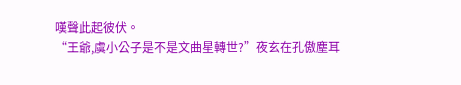嘆聲此起彼伏。
“王爺,虞小公子是不是文曲星轉世?”夜玄在孔傲塵耳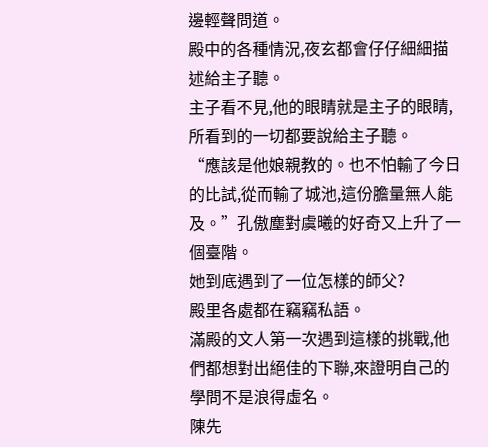邊輕聲問道。
殿中的各種情況,夜玄都會仔仔細細描述給主子聽。
主子看不見,他的眼睛就是主子的眼睛,所看到的一切都要說給主子聽。
“應該是他娘親教的。也不怕輸了今日的比試,從而輸了城池,這份膽量無人能及。”孔傲塵對虞曦的好奇又上升了一個臺階。
她到底遇到了一位怎樣的師父?
殿里各處都在竊竊私語。
滿殿的文人第一次遇到這樣的挑戰,他們都想對出絕佳的下聯,來證明自己的學問不是浪得虛名。
陳先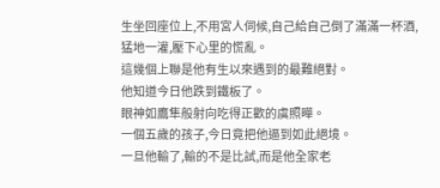生坐回座位上,不用宮人伺候,自己給自己倒了滿滿一杯酒,猛地一灌,壓下心里的慌亂。
這幾個上聯是他有生以來遇到的最難絕對。
他知道今日他跌到鐵板了。
眼神如鷹隼般射向吃得正歡的虞照曄。
一個五歲的孩子,今日竟把他逼到如此絕境。
一旦他輸了,輸的不是比試,而是他全家老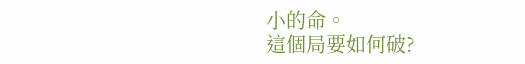小的命。
這個局要如何破?